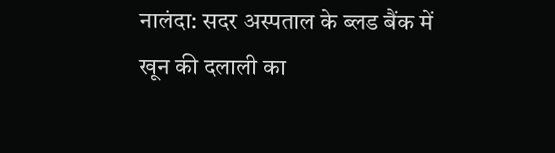नालंदा: सदर अस्पताल के ब्लड बैंक में खून की दलाली का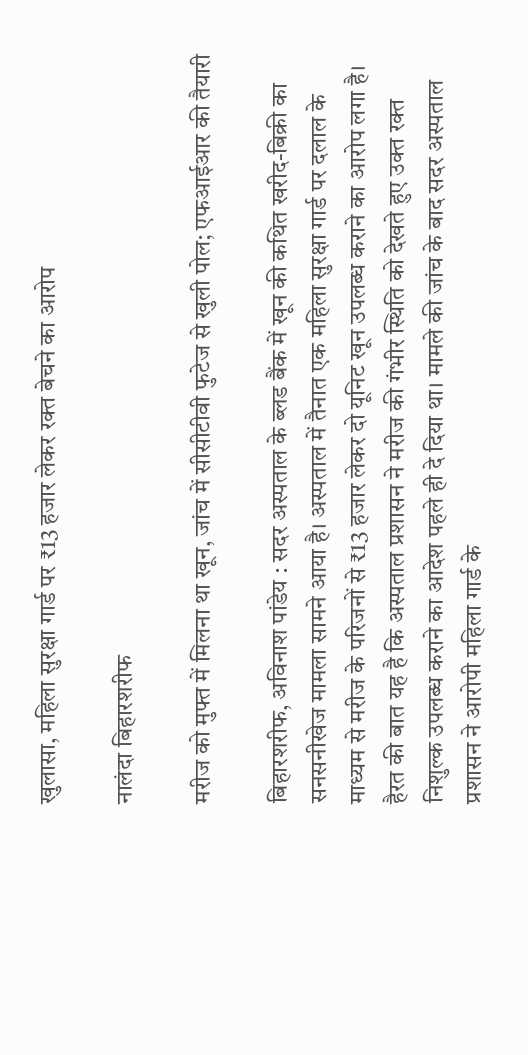खुलासा, महिला सुरक्षा गार्ड पर ₹13 हजार लेकर रक्त बेचने का आरोप

नालंदा बिहारशरीफ

मरीज को मुफ्त में मिलना था खून, जांच में सीसीटीवी फुटेज से खुली पोल; एफआईआर की तैयारी

बिहारशरीफ, अविनाश पांडेय : सदर अस्पताल के ब्लड बैंक में खून की कथित खरीद-बिक्री का सनसनीखेज मामला सामने आया है। अस्पताल में तैनात एक महिला सुरक्षा गार्ड पर दलाल के माध्यम से मरीज के परिजनों से ₹13 हजार लेकर दो यूनिट खून उपलब्ध कराने का आरोप लगा है। हैरत की बात यह है कि अस्पताल प्रशासन ने मरीज की गंभीर स्थिति को देखते हुए उक्त रक्त निशुल्क उपलब्ध कराने का आदेश पहले ही दे दिया था। मामले की जांच के बाद सदर अस्पताल प्रशासन ने आरोपी महिला गार्ड के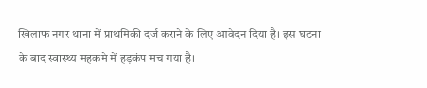खिलाफ नगर थाना में प्राथमिकी दर्ज कराने के लिए आवेदन दिया है। इस घटना के बाद स्वास्थ्य महकमे में हड़कंप मच गया है।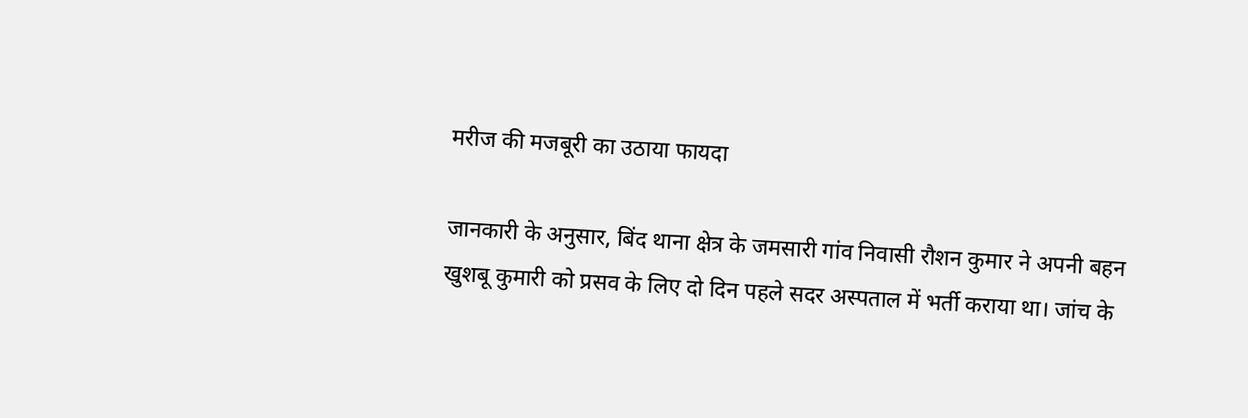मरीज की मजबूरी का उठाया फायदा

जानकारी के अनुसार, बिंद थाना क्षेत्र के जमसारी गांव निवासी रौशन कुमार ने अपनी बहन खुशबू कुमारी को प्रसव के लिए दो दिन पहले सदर अस्पताल में भर्ती कराया था। जांच के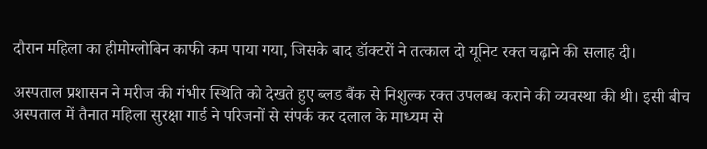दौरान महिला का हीमोग्लोबिन काफी कम पाया गया, जिसके बाद डॉक्टरों ने तत्काल दो यूनिट रक्त चढ़ाने की सलाह दी।

अस्पताल प्रशासन ने मरीज की गंभीर स्थिति को देखते हुए ब्लड बैंक से निशुल्क रक्त उपलब्ध कराने की व्यवस्था की थी। इसी बीच अस्पताल में तैनात महिला सुरक्षा गार्ड ने परिजनों से संपर्क कर दलाल के माध्यम से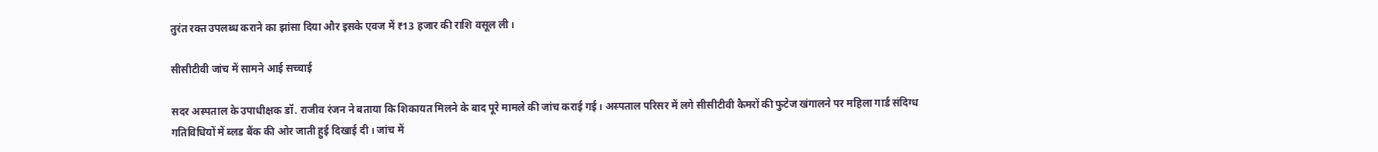तुरंत रक्त उपलब्ध कराने का झांसा दिया और इसके एवज में ₹13 हजार की राशि वसूल ली।

सीसीटीवी जांच में सामने आई सच्चाई

सदर अस्पताल के उपाधीक्षक डॉ. राजीव रंजन ने बताया कि शिकायत मिलने के बाद पूरे मामले की जांच कराई गई। अस्पताल परिसर में लगे सीसीटीवी कैमरों की फुटेज खंगालने पर महिला गार्ड संदिग्ध गतिविधियों में ब्लड बैंक की ओर जाती हुई दिखाई दी। जांच में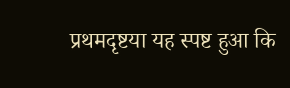प्रथमदृष्टया यह स्पष्ट हुआ कि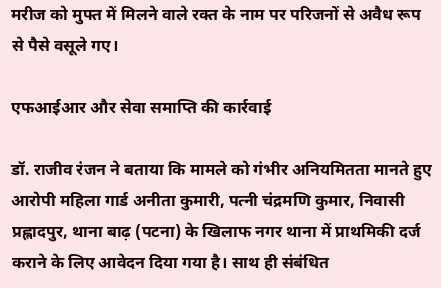मरीज को मुफ्त में मिलने वाले रक्त के नाम पर परिजनों से अवैध रूप से पैसे वसूले गए।

एफआईआर और सेवा समाप्ति की कार्रवाई

डॉ. राजीव रंजन ने बताया कि मामले को गंभीर अनियमितता मानते हुए आरोपी महिला गार्ड अनीता कुमारी, पत्नी चंद्रमणि कुमार, निवासी प्रह्लादपुर, थाना बाढ़ (पटना) के खिलाफ नगर थाना में प्राथमिकी दर्ज कराने के लिए आवेदन दिया गया है। साथ ही संबंधित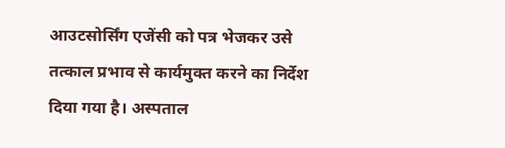आउटसोर्सिंग एजेंसी को पत्र भेजकर उसे तत्काल प्रभाव से कार्यमुक्त करने का निर्देश दिया गया है। अस्पताल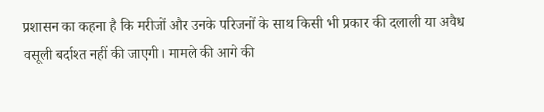प्रशासन का कहना है कि मरीजों और उनके परिजनों के साथ किसी भी प्रकार की दलाली या अवैध वसूली बर्दाश्त नहीं की जाएगी। मामले की आगे की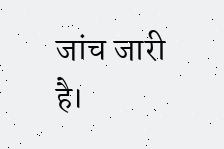जांच जारी है।